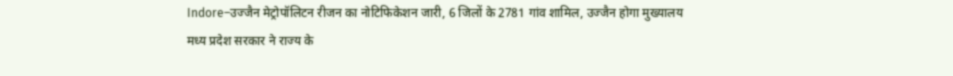Indore–उज्जैन मेट्रोपॉलिटन रीजन का नोटिफिकेशन जारी, 6 जिलों के 2781 गांव शामिल, उज्जैन होगा मुख्यालय
मध्य प्रदेश सरकार ने राज्य के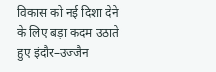विकास को नई दिशा देने के लिए बड़ा कदम उठाते हुए इंदौर–उज्जैन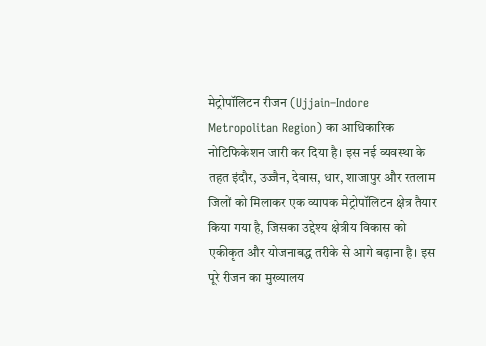मेट्रोपॉलिटन रीजन (Ujjain–Indore Metropolitan Region) का आधिकारिक नोटिफिकेशन जारी कर दिया है। इस नई व्यवस्था के तहत इंदौर, उज्जैन, देवास, धार, शाजापुर और रतलाम जिलों को मिलाकर एक व्यापक मेट्रोपॉलिटन क्षेत्र तैयार किया गया है, जिसका उद्देश्य क्षेत्रीय विकास को एकीकृत और योजनाबद्ध तरीके से आगे बढ़ाना है। इस पूरे रीजन का मुख्यालय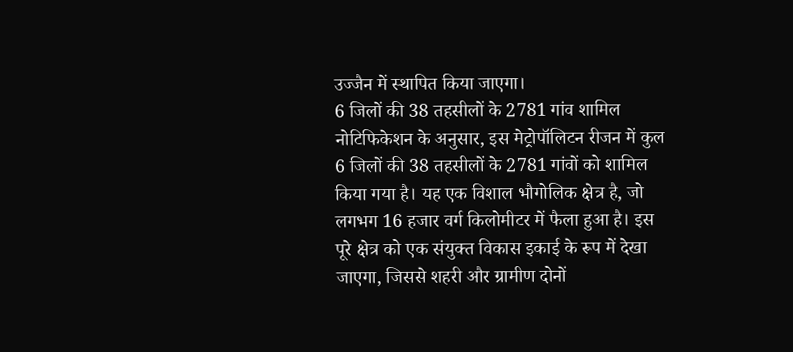उज्जैन में स्थापित किया जाएगा।
6 जिलों की 38 तहसीलों के 2781 गांव शामिल
नोटिफिकेशन के अनुसार, इस मेट्रोपॉलिटन रीजन में कुल 6 जिलों की 38 तहसीलों के 2781 गांवों को शामिल किया गया है। यह एक विशाल भौगोलिक क्षेत्र है, जो लगभग 16 हजार वर्ग किलोमीटर में फैला हुआ है। इस पूरे क्षेत्र को एक संयुक्त विकास इकाई के रूप में देखा जाएगा, जिससे शहरी और ग्रामीण दोनों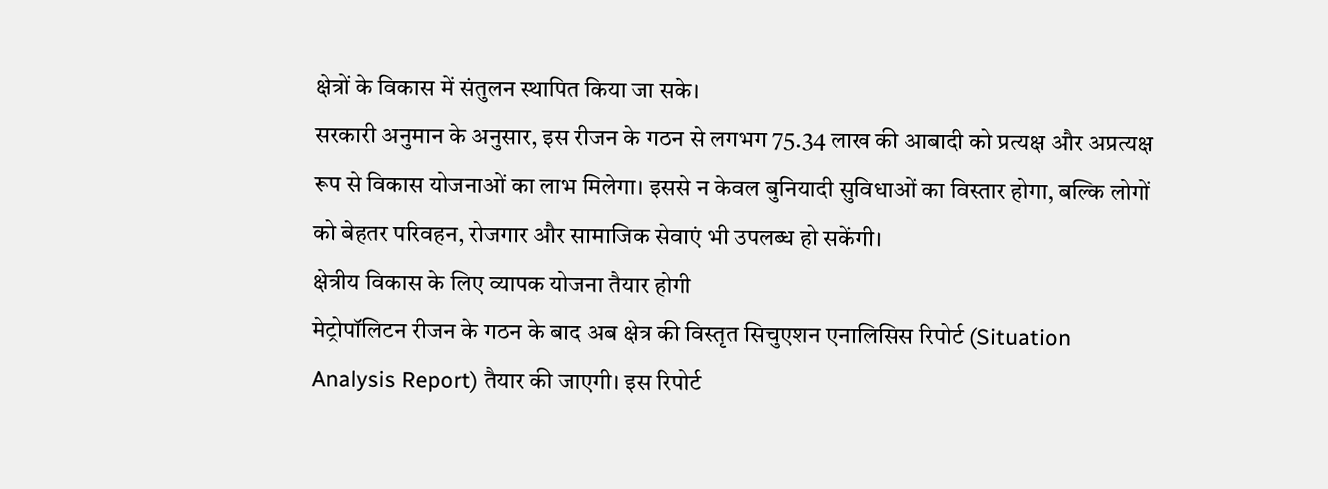क्षेत्रों के विकास में संतुलन स्थापित किया जा सके।
सरकारी अनुमान के अनुसार, इस रीजन के गठन से लगभग 75.34 लाख की आबादी को प्रत्यक्ष और अप्रत्यक्ष रूप से विकास योजनाओं का लाभ मिलेगा। इससे न केवल बुनियादी सुविधाओं का विस्तार होगा, बल्कि लोगों को बेहतर परिवहन, रोजगार और सामाजिक सेवाएं भी उपलब्ध हो सकेंगी।
क्षेत्रीय विकास के लिए व्यापक योजना तैयार होगी
मेट्रोपॉलिटन रीजन के गठन के बाद अब क्षेत्र की विस्तृत सिचुएशन एनालिसिस रिपोर्ट (Situation Analysis Report) तैयार की जाएगी। इस रिपोर्ट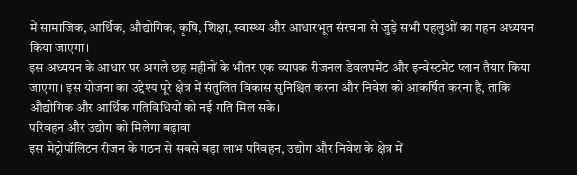में सामाजिक, आर्थिक, औद्योगिक, कृषि, शिक्षा, स्वास्थ्य और आधारभूत संरचना से जुड़े सभी पहलुओं का गहन अध्ययन किया जाएगा।
इस अध्ययन के आधार पर अगले छह महीनों के भीतर एक व्यापक रीजनल डेवलपमेंट और इन्वेस्टमेंट प्लान तैयार किया जाएगा। इस योजना का उद्देश्य पूरे क्षेत्र में संतुलित विकास सुनिश्चित करना और निवेश को आकर्षित करना है, ताकि औद्योगिक और आर्थिक गतिविधियों को नई गति मिल सके।
परिवहन और उद्योग को मिलेगा बढ़ावा
इस मेट्रोपॉलिटन रीजन के गठन से सबसे बड़ा लाभ परिवहन, उद्योग और निवेश के क्षेत्र में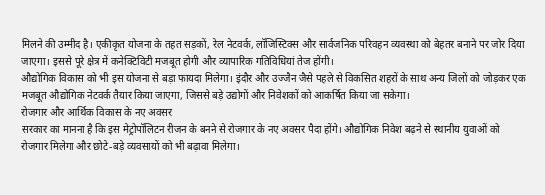मिलने की उम्मीद है। एकीकृत योजना के तहत सड़कों, रेल नेटवर्क, लॉजिस्टिक्स और सार्वजनिक परिवहन व्यवस्था को बेहतर बनाने पर जोर दिया जाएगा। इससे पूरे क्षेत्र में कनेक्टिविटी मजबूत होगी और व्यापारिक गतिविधियां तेज होंगी।
औद्योगिक विकास को भी इस योजना से बड़ा फायदा मिलेगा। इंदौर और उज्जैन जैसे पहले से विकसित शहरों के साथ अन्य जिलों को जोड़कर एक मजबूत औद्योगिक नेटवर्क तैयार किया जाएगा, जिससे बड़े उद्योगों और निवेशकों को आकर्षित किया जा सकेगा।
रोजगार और आर्थिक विकास के नए अवसर
सरकार का मानना है कि इस मेट्रोपॉलिटन रीजन के बनने से रोजगार के नए अवसर पैदा होंगे। औद्योगिक निवेश बढ़ने से स्थानीय युवाओं को रोजगार मिलेगा और छोटे-बड़े व्यवसायों को भी बढ़ावा मिलेगा।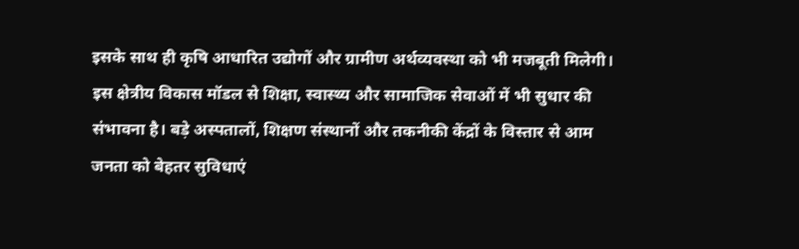इसके साथ ही कृषि आधारित उद्योगों और ग्रामीण अर्थव्यवस्था को भी मजबूती मिलेगी।
इस क्षेत्रीय विकास मॉडल से शिक्षा, स्वास्थ्य और सामाजिक सेवाओं में भी सुधार की संभावना है। बड़े अस्पतालों, शिक्षण संस्थानों और तकनीकी केंद्रों के विस्तार से आम जनता को बेहतर सुविधाएं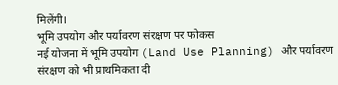मिलेंगी।
भूमि उपयोग और पर्यावरण संरक्षण पर फोकस
नई योजना में भूमि उपयोग (Land Use Planning) और पर्यावरण संरक्षण को भी प्राथमिकता दी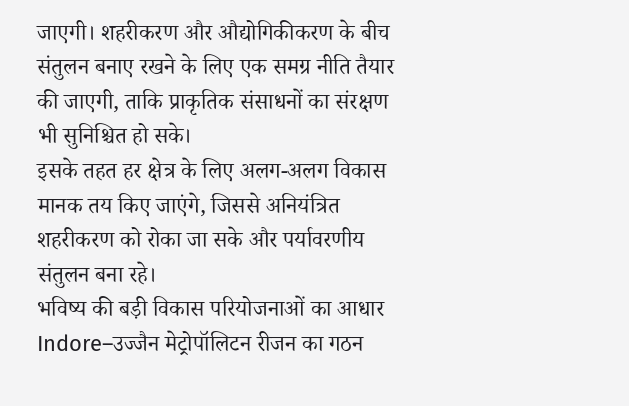जाएगी। शहरीकरण और औद्योगिकीकरण के बीच संतुलन बनाए रखने के लिए एक समग्र नीति तैयार की जाएगी, ताकि प्राकृतिक संसाधनों का संरक्षण भी सुनिश्चित हो सके।
इसके तहत हर क्षेत्र के लिए अलग-अलग विकास मानक तय किए जाएंगे, जिससे अनियंत्रित शहरीकरण को रोका जा सके और पर्यावरणीय संतुलन बना रहे।
भविष्य की बड़ी विकास परियोजनाओं का आधार
Indore–उज्जैन मेट्रोपॉलिटन रीजन का गठन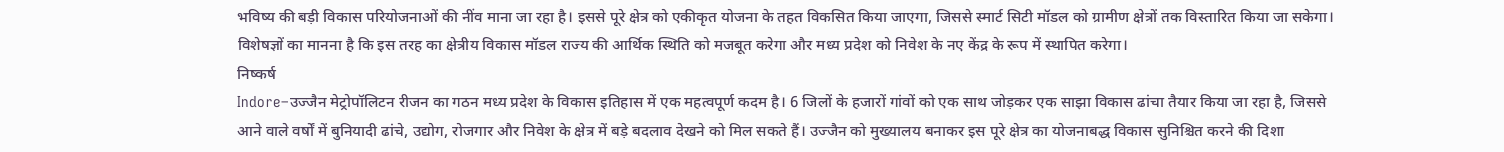भविष्य की बड़ी विकास परियोजनाओं की नींव माना जा रहा है। इससे पूरे क्षेत्र को एकीकृत योजना के तहत विकसित किया जाएगा, जिससे स्मार्ट सिटी मॉडल को ग्रामीण क्षेत्रों तक विस्तारित किया जा सकेगा।
विशेषज्ञों का मानना है कि इस तरह का क्षेत्रीय विकास मॉडल राज्य की आर्थिक स्थिति को मजबूत करेगा और मध्य प्रदेश को निवेश के नए केंद्र के रूप में स्थापित करेगा।
निष्कर्ष
Indore–उज्जैन मेट्रोपॉलिटन रीजन का गठन मध्य प्रदेश के विकास इतिहास में एक महत्वपूर्ण कदम है। 6 जिलों के हजारों गांवों को एक साथ जोड़कर एक साझा विकास ढांचा तैयार किया जा रहा है, जिससे आने वाले वर्षों में बुनियादी ढांचे, उद्योग, रोजगार और निवेश के क्षेत्र में बड़े बदलाव देखने को मिल सकते हैं। उज्जैन को मुख्यालय बनाकर इस पूरे क्षेत्र का योजनाबद्ध विकास सुनिश्चित करने की दिशा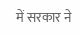में सरकार ने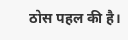ठोस पहल की है।